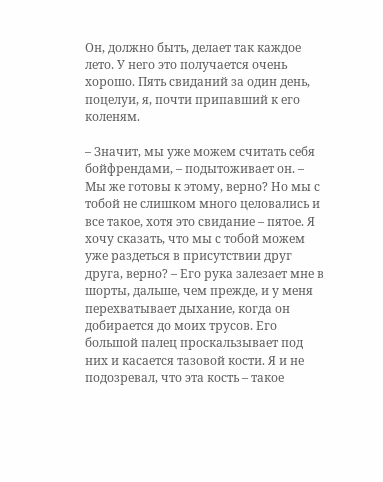Он, должно быть, делает так каждое лето. У него это получается очень хорошо. Пять свиданий за один день, поцелуи, я, почти припавший к его коленям.

– Значит, мы уже можем считать себя бойфрендами, – подытоживает он. – Мы же готовы к этому, верно? Но мы с тобой не слишком много целовались и все такое, хотя это свидание – пятое. Я хочу сказать, что мы с тобой можем уже раздеться в присутствии друг друга, верно? – Его рука залезает мне в шорты, дальше, чем прежде, и у меня перехватывает дыхание, когда он добирается до моих трусов. Его большой палец проскальзывает под них и касается тазовой кости. Я и не подозревал, что эта кость – такое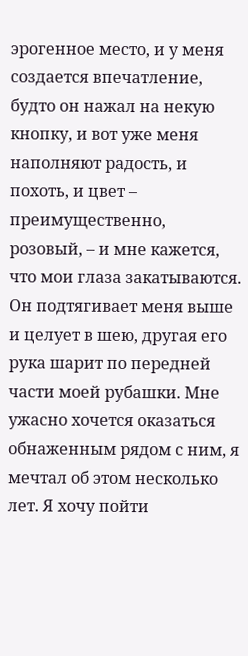эрогенное место, и у меня создается впечатление, будто он нажал на некую кнопку, и вот уже меня наполняют радость, и похоть, и цвет – преимущественно, розовый, – и мне кажется, что мои глаза закатываются. Он подтягивает меня выше и целует в шею, другая его рука шарит по передней части моей рубашки. Мне ужасно хочется оказаться обнаженным рядом с ним, я мечтал об этом несколько лет. Я хочу пойти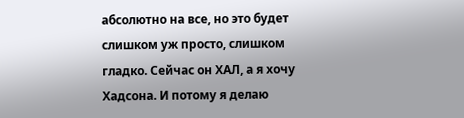абсолютно на все, но это будет слишком уж просто, слишком гладко. Сейчас он ХАЛ, а я хочу Хадсона. И потому я делаю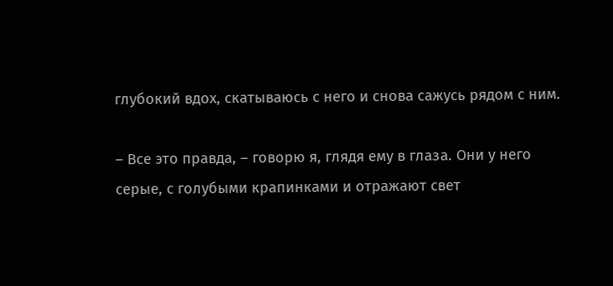глубокий вдох, скатываюсь с него и снова сажусь рядом с ним.

– Все это правда, – говорю я, глядя ему в глаза. Они у него серые, с голубыми крапинками и отражают свет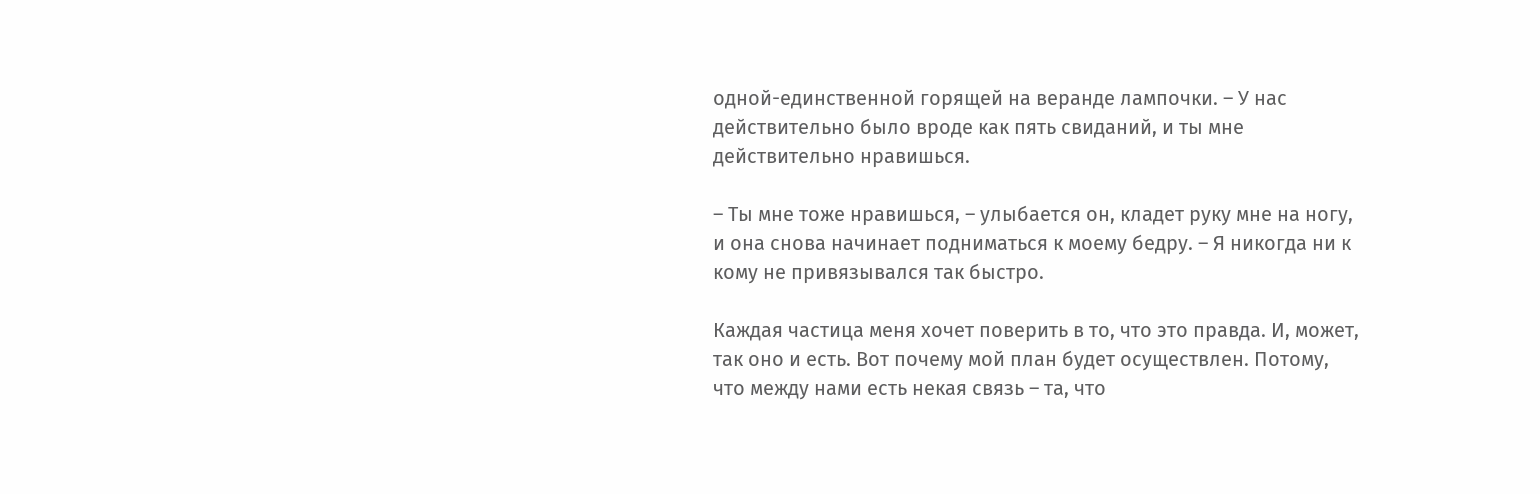одной-единственной горящей на веранде лампочки. – У нас действительно было вроде как пять свиданий, и ты мне действительно нравишься.

– Ты мне тоже нравишься, – улыбается он, кладет руку мне на ногу, и она снова начинает подниматься к моему бедру. – Я никогда ни к кому не привязывался так быстро.

Каждая частица меня хочет поверить в то, что это правда. И, может, так оно и есть. Вот почему мой план будет осуществлен. Потому, что между нами есть некая связь – та, что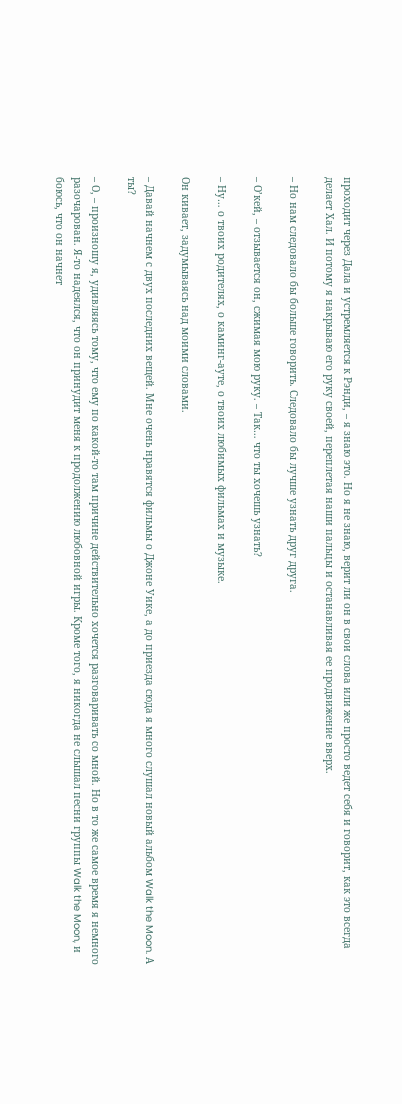проходит через Дала и устремляется к Рэнди, – я знаю это. Но я не знаю, верит ли он в свои слова или же просто ведет себя и говорит, как это всегда делает Хал. И потому я накрываю его руку своей, переплетая наши пальцы и останавливая ее продвижение вверх.

– Но нам следовало бы больше говорить. Следовало бы лучше узнать друг друга.

– О’кей, – отзывается он, сжимая мою руку. – Так… что ты хочешь узнать?

– Ну… о твоих родителях, о каминг-ауте, о твоих любимых фильмах и музыке.

Он кивает, задумываясь над моими словами.

– Давай начнем с двух последних вещей. Мне очень нравятся фильмы о Джоне Уике, а до приезда сюда я много слушал новый альбом Walk the Moon. А ты?

– О, – произношу я, удивляясь тому, что ему по какой-то там причине действительно хочется разговаривать со мной. Но в то же самое время я немного разочарован. Я-то надеялся, что он принудит меня к продолжению любовной игры. Кроме того, я никогда не слышал песни группы Walk the Moon, и боюсь, что он начнет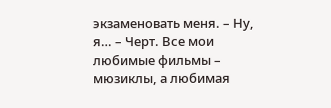экзаменовать меня. – Ну, я… – Черт. Все мои любимые фильмы – мюзиклы, а любимая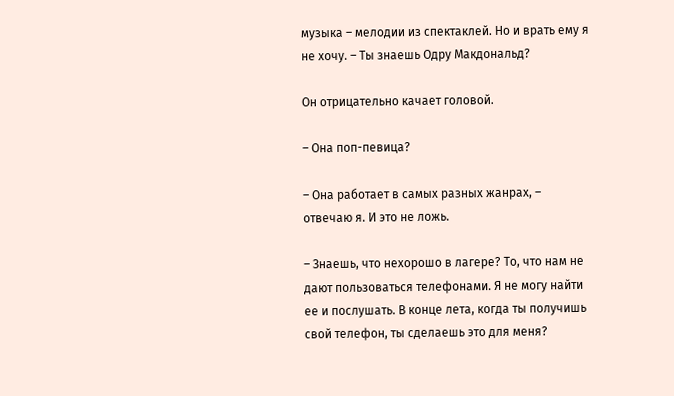музыка – мелодии из спектаклей. Но и врать ему я не хочу. – Ты знаешь Одру Макдональд?

Он отрицательно качает головой.

– Она поп-певица?

– Она работает в самых разных жанрах, – отвечаю я. И это не ложь.

– Знаешь, что нехорошо в лагере? То, что нам не дают пользоваться телефонами. Я не могу найти ее и послушать. В конце лета, когда ты получишь свой телефон, ты сделаешь это для меня?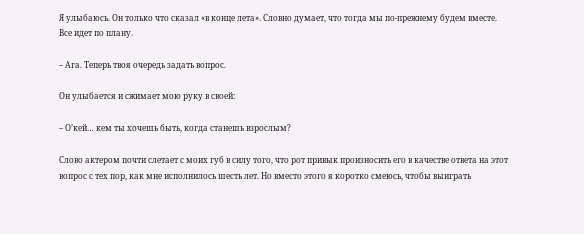Я улыбаюсь. Он только что сказал «в конце лета». Словно думает, что тогда мы по-прежнему будем вместе. Все идет по плану.

– Ага. Теперь твоя очередь задать вопрос.

Он улыбается и сжимает мою руку в своей:

– О’кей… кем ты хочешь быть, когда станешь взрослым?

Слово актером почти слетает с моих губ в силу того, что рот привык произносить его в качестве ответа на этот вопрос с тех пор, как мне исполнилось шесть лет. Но вместо этого я коротко смеюсь, чтобы выиграть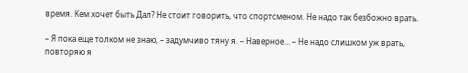время. Кем хочет быть Дал? Не стоит говорить, что спортсменом. Не надо так безбожно врать.

– Я пока еще толком не знаю, – задумчиво тяну я. – Наверное… – Не надо слишком уж врать, повторяю я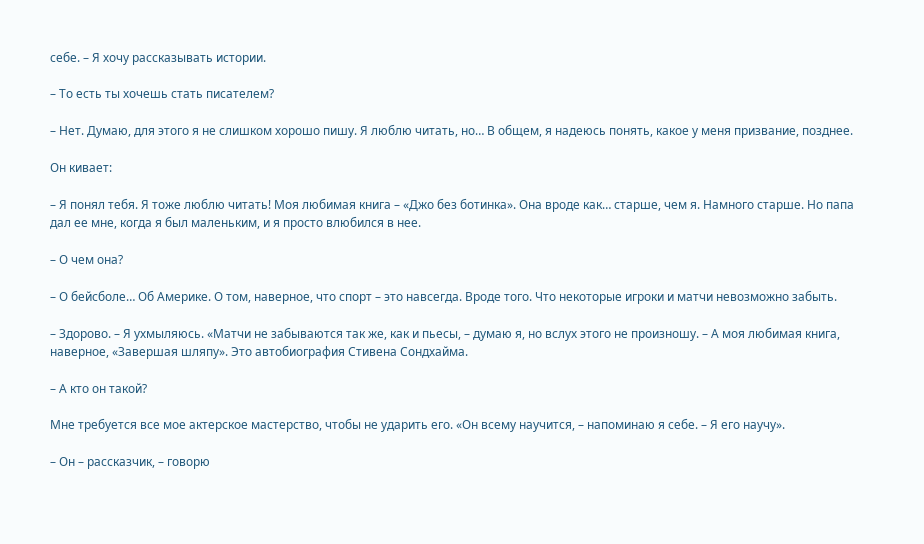себе. – Я хочу рассказывать истории.

– То есть ты хочешь стать писателем?

– Нет. Думаю, для этого я не слишком хорошо пишу. Я люблю читать, но… В общем, я надеюсь понять, какое у меня призвание, позднее.

Он кивает:

– Я понял тебя. Я тоже люблю читать! Моя любимая книга – «Джо без ботинка». Она вроде как… старше, чем я. Намного старше. Но папа дал ее мне, когда я был маленьким, и я просто влюбился в нее.

– О чем она?

– О бейсболе… Об Америке. О том, наверное, что спорт – это навсегда. Вроде того. Что некоторые игроки и матчи невозможно забыть.

– Здорово. – Я ухмыляюсь. «Матчи не забываются так же, как и пьесы, – думаю я, но вслух этого не произношу. – А моя любимая книга, наверное, «Завершая шляпу». Это автобиография Стивена Сондхайма.

– А кто он такой?

Мне требуется все мое актерское мастерство, чтобы не ударить его. «Он всему научится, – напоминаю я себе. – Я его научу».

– Он – рассказчик, – говорю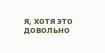я, хотя это довольно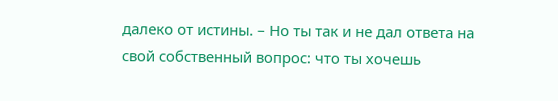далеко от истины. – Но ты так и не дал ответа на свой собственный вопрос: что ты хочешь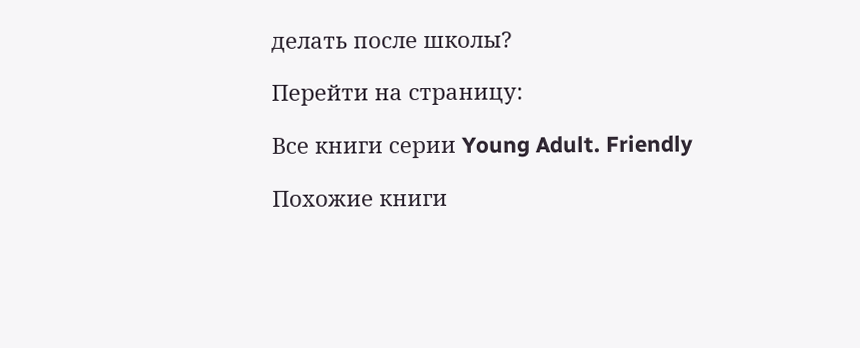делать после школы?

Перейти на страницу:

Все книги серии Young Adult. Friendly

Похожие книги